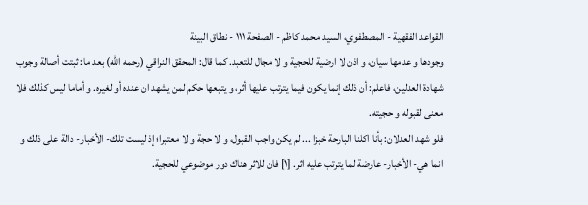القواعد الفقهية - المصطفوي، السيد محمد كاظم - الصفحة ١١١ - نطاق البينة
وجودها و عدمها سيان، و اذن لا ارضية للحجية و لا مجال للتعبد. كما قال: المحقق النراقي (رحمه اللّه) بعد ما: ثبتت أصالة وجوب شهادة العدلين، فاعلم: أن ذلك إنما يكون فيما يترتب عليها أثر، و يتبعها حكم لمن يشهد ان عنده أو لغيره. و أماما ليس كذلك فلا معنى لقبوله و حجيته.
فلو شهد العدلان: بأنا اكلنا البارحة خبزا ... لم يكن واجب القبول، و لا حجة و لا معتبرا؛ إذ ليست تلك- الأخبار- دالة على ذلك و انما هي- الأخبار- عارضة لما يترتب عليه اثر. [١] فان للاثر هناك دور موضوعي للحجية.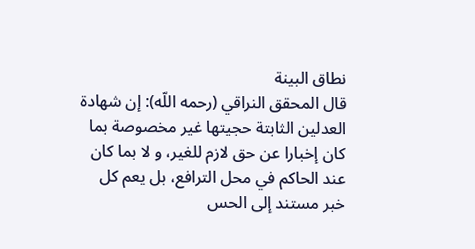نطاق البينة
قال المحقق النراقي (رحمه اللّه): إن شهادة العدلين الثابتة حجيتها غير مخصوصة بما كان إخبارا عن حق لازم للغير، و لا بما كان عند الحاكم في محل الترافع، بل يعم كل خبر مستند إلى الحس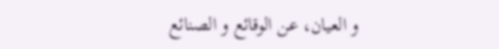و العيان، عن الوقائع و الصنائع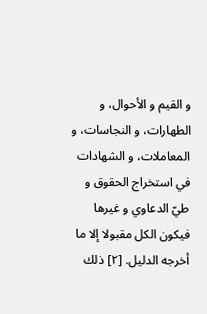و القيم و الأحوال، و الطهارات، و النجاسات، و المعاملات، و الشهادات في استخراج الحقوق و طيّ الدعاوي و غيرها فيكون الكل مقبولا إلا ما أخرجه الدليل. [٢] ذلك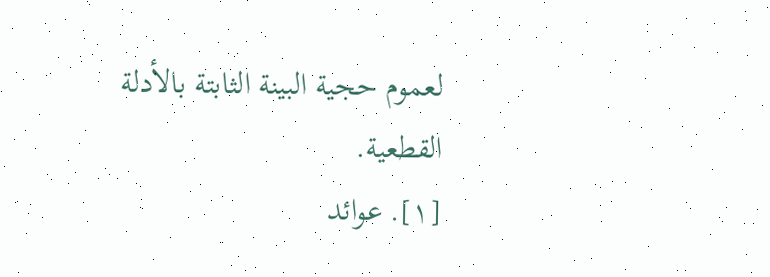لعموم حجية البينة الثابتة بالأدلة القطعية.
[١]. عوائد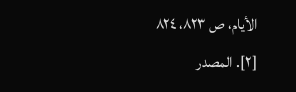الأيام، ص ٨٢٣، ٨٢٤
[٢]. المصدر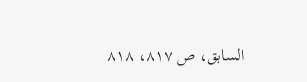السابق، ص ٨١٧، ٨١٨